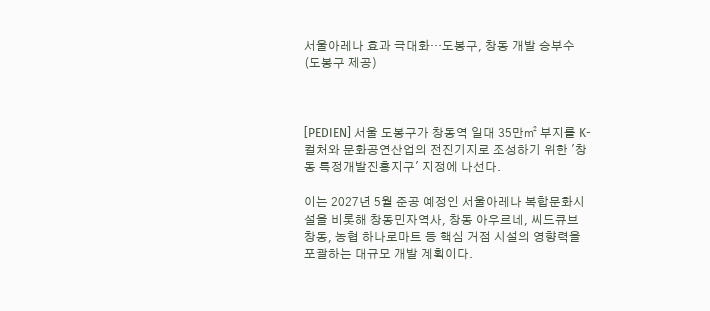서울아레나 효과 극대화…도봉구, 창동 개발 승부수 (도봉구 제공)



[PEDIEN] 서울 도봉구가 창동역 일대 35만㎡ 부지를 K-컬처와 문화공연산업의 전진기지로 조성하기 위한 '창동 특정개발진흥지구' 지정에 나선다.

이는 2027년 5월 준공 예정인 서울아레나 복합문화시설을 비롯해 창동민자역사, 창동 아우르네, 씨드큐브 창동, 농협 하나로마트 등 핵심 거점 시설의 영향력을 포괄하는 대규모 개발 계획이다.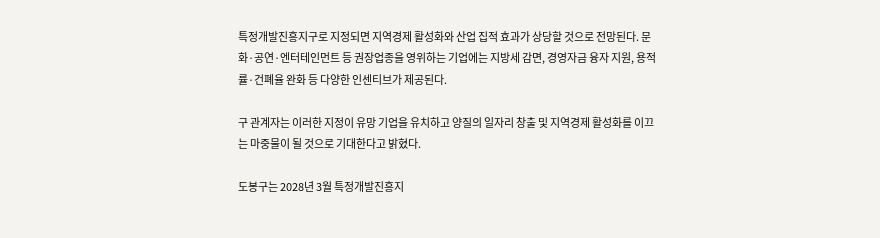특정개발진흥지구로 지정되면 지역경제 활성화와 산업 집적 효과가 상당할 것으로 전망된다. 문화·공연·엔터테인먼트 등 권장업종을 영위하는 기업에는 지방세 감면, 경영자금 융자 지원, 용적률·건폐율 완화 등 다양한 인센티브가 제공된다.

구 관계자는 이러한 지정이 유망 기업을 유치하고 양질의 일자리 창출 및 지역경제 활성화를 이끄는 마중물이 될 것으로 기대한다고 밝혔다.

도봉구는 2028년 3월 특정개발진흥지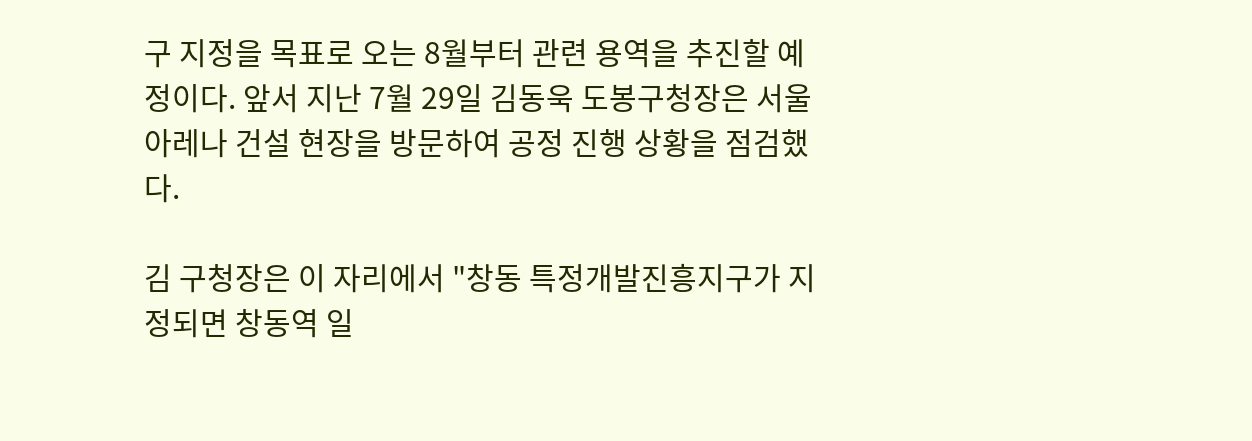구 지정을 목표로 오는 8월부터 관련 용역을 추진할 예정이다. 앞서 지난 7월 29일 김동욱 도봉구청장은 서울아레나 건설 현장을 방문하여 공정 진행 상황을 점검했다.

김 구청장은 이 자리에서 "창동 특정개발진흥지구가 지정되면 창동역 일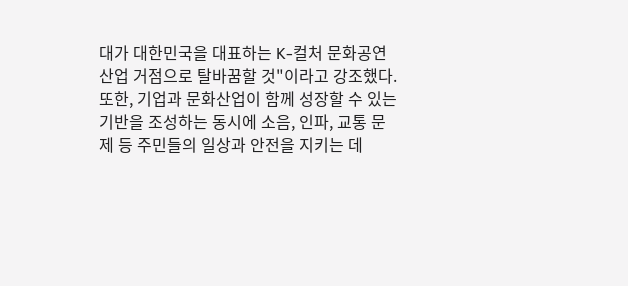대가 대한민국을 대표하는 K-컬처 문화공연산업 거점으로 탈바꿈할 것"이라고 강조했다. 또한, 기업과 문화산업이 함께 성장할 수 있는 기반을 조성하는 동시에 소음, 인파, 교통 문제 등 주민들의 일상과 안전을 지키는 데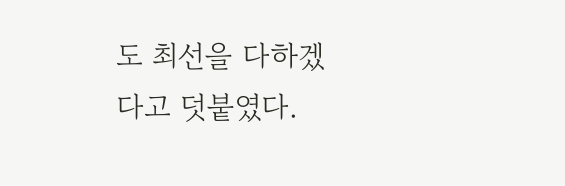도 최선을 다하겠다고 덧붙였다.